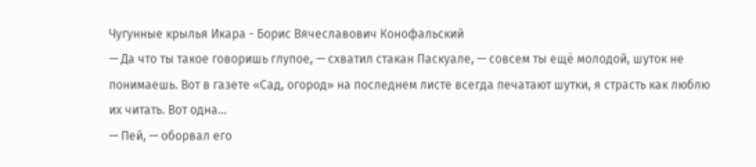Чугунные крылья Икара - Борис Вячеславович Конофальский
— Да что ты такое говоришь глупое, — схватил стакан Паскуале, — совсем ты ещё молодой, шуток не понимаешь. Вот в газете «Сад, огород» на последнем листе всегда печатают шутки, я страсть как люблю их читать. Вот одна…
— Пей, — оборвал его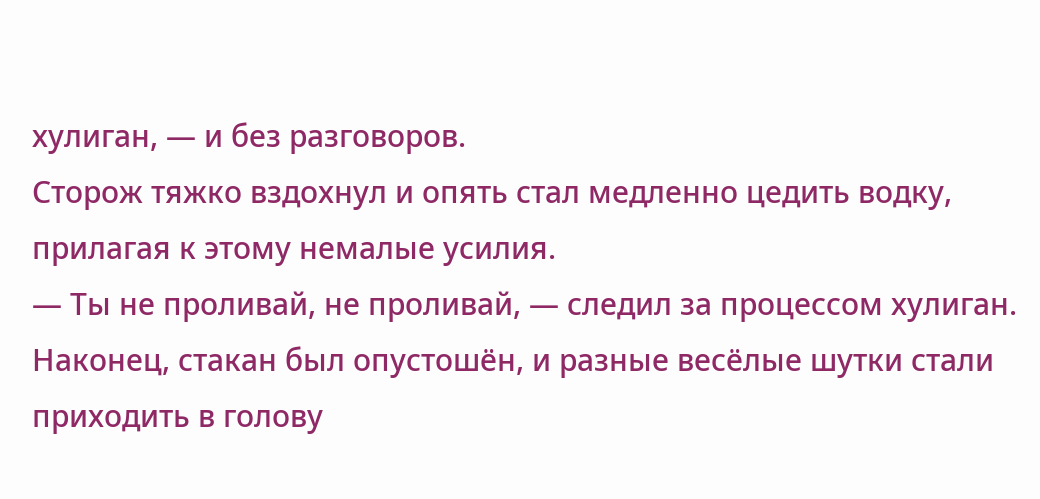хулиган, — и без разговоров.
Сторож тяжко вздохнул и опять стал медленно цедить водку, прилагая к этому немалые усилия.
— Ты не проливай, не проливай, — следил за процессом хулиган.
Наконец, стакан был опустошён, и разные весёлые шутки стали приходить в голову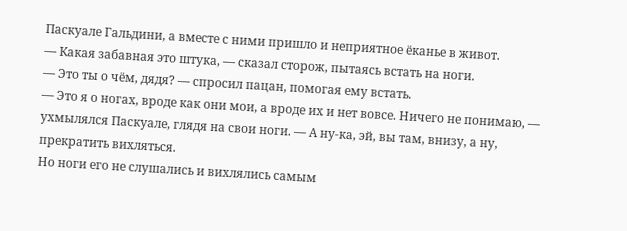Паскуале Гальдини, а вместе с ними пришло и неприятное ёканье в живот.
— Какая забавная это штука, — сказал сторож, пытаясь встать на ноги.
— Это ты о чём, дядя? — спросил пацан, помогая ему встать.
— Это я о ногах, вроде как они мои, а вроде их и нет вовсе. Ничего не понимаю, — ухмылялся Паскуале, глядя на свои ноги. — А ну-ка, эй, вы там, внизу, а ну, прекратить вихляться.
Но ноги его не слушались и вихлялись самым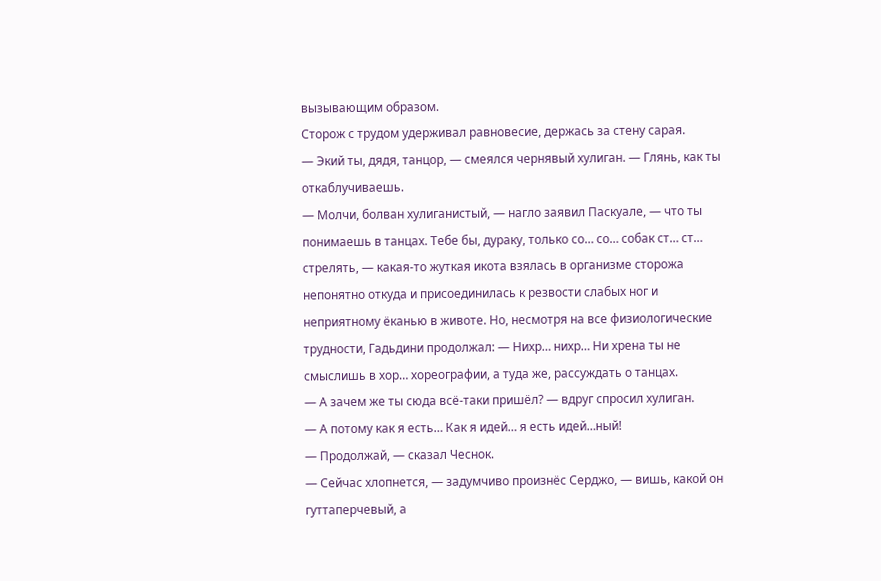вызывающим образом.
Сторож с трудом удерживал равновесие, держась за стену сарая.
— Экий ты, дядя, танцор, — смеялся чернявый хулиган. — Глянь, как ты откаблучиваешь.
— Молчи, болван хулиганистый, — нагло заявил Паскуале, — что ты понимаешь в танцах. Тебе бы, дураку, только со… со… собак ст… ст… стрелять, — какая-то жуткая икота взялась в организме сторожа непонятно откуда и присоединилась к резвости слабых ног и неприятному ёканью в животе. Но, несмотря на все физиологические трудности, Гадьдини продолжал: — Нихр… нихр… Ни хрена ты не смыслишь в хор… хореографии, а туда же, рассуждать о танцах.
— А зачем же ты сюда всё-таки пришёл? — вдруг спросил хулиган.
— А потому как я есть… Как я идей… я есть идей…ный!
— Продолжай, — сказал Чеснок.
— Сейчас хлопнется, — задумчиво произнёс Серджо, — вишь, какой он гуттаперчевый, а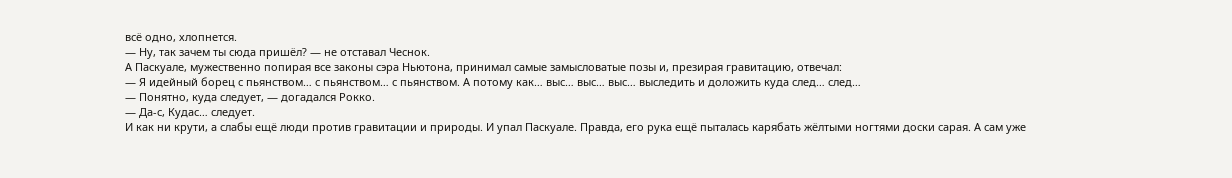всё одно, хлопнется.
— Ну, так зачем ты сюда пришёл? — не отставал Чеснок.
А Паскуале, мужественно попирая все законы сэра Ньютона, принимал самые замысловатые позы и, презирая гравитацию, отвечал:
— Я идейный борец с пьянством… с пьянством… с пьянством. А потому как… выс… выс… выс… выследить и доложить куда след… след…
— Понятно, куда следует, — догадался Рокко.
— Да-с, Кудас… следует.
И как ни крути, а слабы ещё люди против гравитации и природы. И упал Паскуале. Правда, его рука ещё пыталась карябать жёлтыми ногтями доски сарая. А сам уже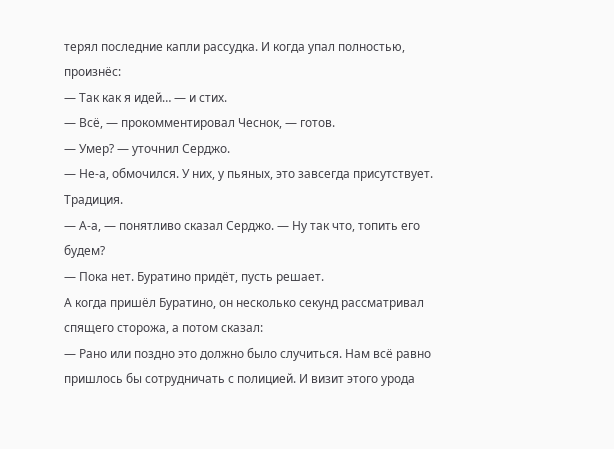терял последние капли рассудка. И когда упал полностью, произнёс:
— Так как я идей… — и стих.
— Всё, — прокомментировал Чеснок, — готов.
— Умер? — уточнил Серджо.
— Не-а, обмочился. У них, у пьяных, это завсегда присутствует. Традиция.
— А-а, — понятливо сказал Серджо. — Ну так что, топить его будем?
— Пока нет. Буратино придёт, пусть решает.
А когда пришёл Буратино, он несколько секунд рассматривал спящего сторожа, а потом сказал:
— Рано или поздно это должно было случиться. Нам всё равно пришлось бы сотрудничать с полицией. И визит этого урода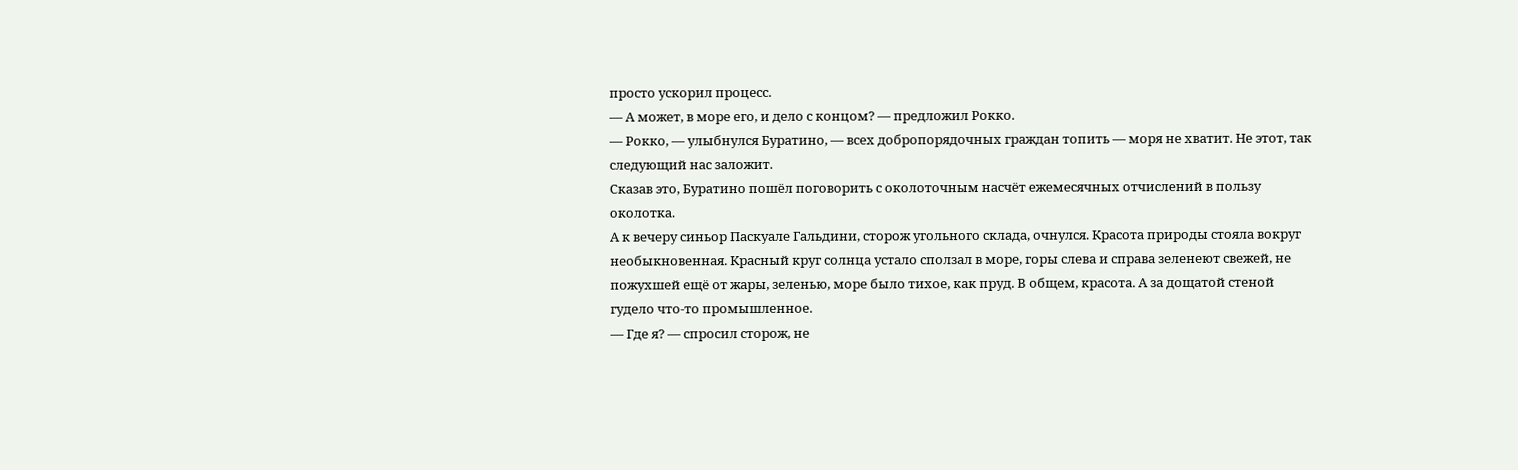просто ускорил процесс.
— А может, в море его, и дело с концом? — предложил Рокко.
— Рокко, — улыбнулся Буратино, — всех добропорядочных граждан топить — моря не хватит. Не этот, так следующий нас заложит.
Сказав это, Буратино пошёл поговорить с околоточным насчёт ежемесячных отчислений в пользу околотка.
А к вечеру синьор Паскуале Гальдини, сторож угольного склада, очнулся. Красота природы стояла вокруг необыкновенная. Красный круг солнца устало сползал в море, горы слева и справа зеленеют свежей, не пожухшей ещё от жары, зеленью, море было тихое, как пруд. В общем, красота. А за дощатой стеной гудело что-то промышленное.
— Где я? — спросил сторож, не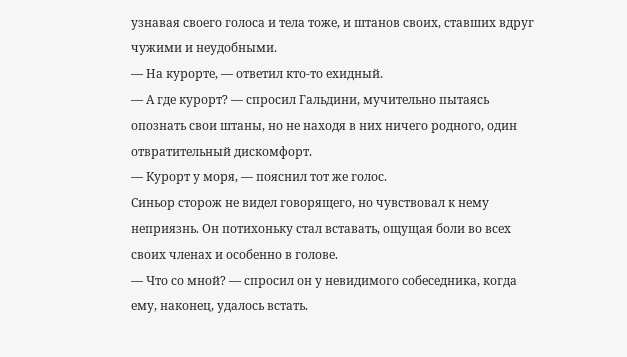узнавая своего голоса и тела тоже, и штанов своих, ставших вдруг чужими и неудобными.
— На курорте, — ответил кто-то ехидный.
— А где курорт? — спросил Гальдини, мучительно пытаясь опознать свои штаны, но не находя в них ничего родного, один отвратительный дискомфорт.
— Курорт у моря, — пояснил тот же голос.
Синьор сторож не видел говорящего, но чувствовал к нему неприязнь. Он потихоньку стал вставать, ощущая боли во всех своих членах и особенно в голове.
— Что со мной? — спросил он у невидимого собеседника, когда ему, наконец, удалось встать.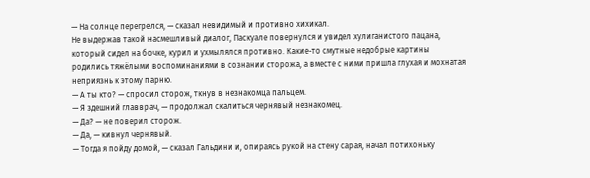— На солнце перегрелся, — сказал невидимый и противно хихикал.
Не выдержав такой насмешливый диалог, Паскуале повернулся и увидел хулиганистого пацана, который сидел на бочке, курил и ухмылялся противно. Какие-то смутные недобрые картины родились тяжёлыми воспоминаниями в сознании сторожа, а вместе с ними пришла глухая и мохнатая неприязнь к этому парню.
— А ты кто? — спросил сторож, ткнув в незнакомца пальцем.
— Я здешний главврач, — продолжал скалиться чернявый незнакомец.
— Да? — не поверил сторож.
— Да, — кивнул чернявый.
— Тогда я пойду домой, — сказал Гальдини и, опираясь рукой на стену сарая, начал потихоньку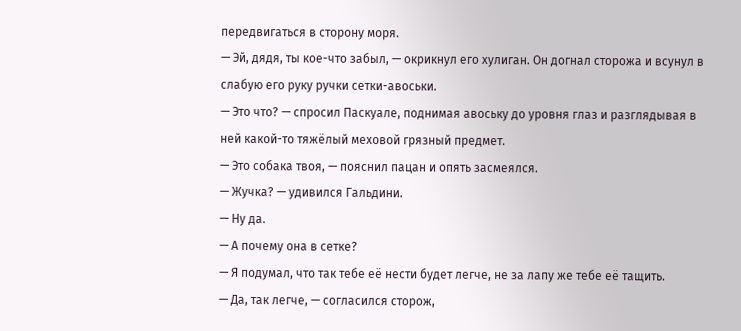передвигаться в сторону моря.
— Эй, дядя, ты кое-что забыл, — окрикнул его хулиган. Он догнал сторожа и всунул в слабую его руку ручки сетки-авоськи.
— Это что? — спросил Паскуале, поднимая авоську до уровня глаз и разглядывая в ней какой-то тяжёлый меховой грязный предмет.
— Это собака твоя, — пояснил пацан и опять засмеялся.
— Жучка? — удивился Гальдини.
— Ну да.
— А почему она в сетке?
— Я подумал, что так тебе её нести будет легче, не за лапу же тебе её тащить.
— Да, так легче, — согласился сторож,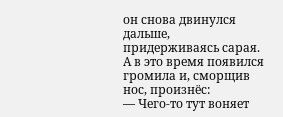он снова двинулся дальше, придерживаясь сарая.
А в это время появился громила и, сморщив нос, произнёс:
— Чего-то тут воняет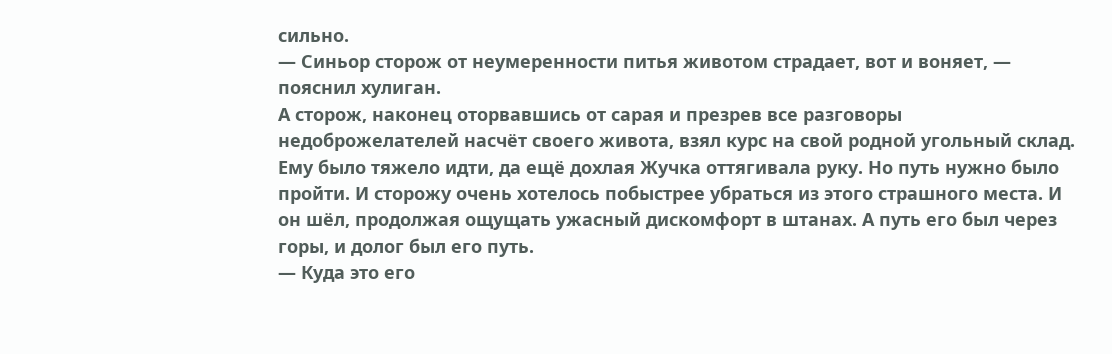сильно.
— Синьор сторож от неумеренности питья животом страдает, вот и воняет, — пояснил хулиган.
А сторож, наконец оторвавшись от сарая и презрев все разговоры недоброжелателей насчёт своего живота, взял курс на свой родной угольный склад. Ему было тяжело идти, да ещё дохлая Жучка оттягивала руку. Но путь нужно было пройти. И сторожу очень хотелось побыстрее убраться из этого страшного места. И он шёл, продолжая ощущать ужасный дискомфорт в штанах. А путь его был через горы, и долог был его путь.
— Куда это его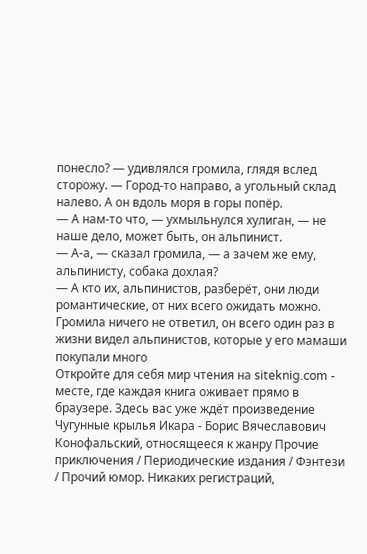понесло? — удивлялся громила, глядя вслед сторожу. — Город-то направо, а угольный склад налево. А он вдоль моря в горы попёр.
— А нам-то что, — ухмыльнулся хулиган, — не наше дело, может быть, он альпинист.
— А-а, — сказал громила, — а зачем же ему, альпинисту, собака дохлая?
— А кто их, альпинистов, разберёт, они люди романтические, от них всего ожидать можно.
Громила ничего не ответил, он всего один раз в жизни видел альпинистов, которые у его мамаши покупали много
Откройте для себя мир чтения на siteknig.com - месте, где каждая книга оживает прямо в браузере. Здесь вас уже ждёт произведение Чугунные крылья Икара - Борис Вячеславович Конофальский, относящееся к жанру Прочие приключения / Периодические издания / Фэнтези / Прочий юмор. Никаких регистраций,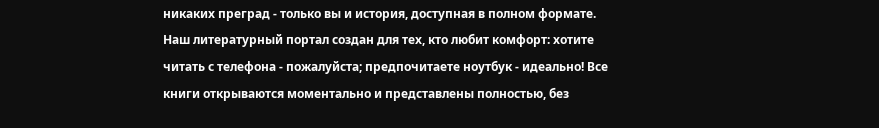никаких преград - только вы и история, доступная в полном формате. Наш литературный портал создан для тех, кто любит комфорт: хотите читать с телефона - пожалуйста; предпочитаете ноутбук - идеально! Все книги открываются моментально и представлены полностью, без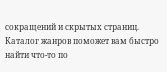сокращений и скрытых страниц. Каталог жанров поможет вам быстро найти что-то по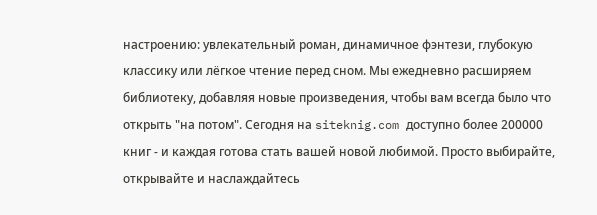настроению: увлекательный роман, динамичное фэнтези, глубокую классику или лёгкое чтение перед сном. Мы ежедневно расширяем библиотеку, добавляя новые произведения, чтобы вам всегда было что открыть "на потом". Сегодня на siteknig.com доступно более 200000 книг - и каждая готова стать вашей новой любимой. Просто выбирайте, открывайте и наслаждайтесь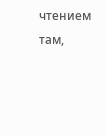чтением там,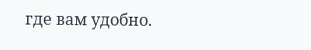где вам удобно.